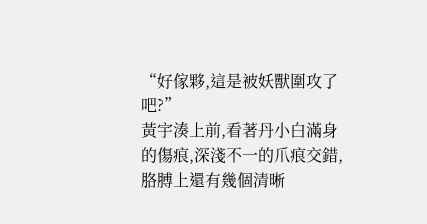“好傢夥,這是被妖獸圍攻了吧?”
黃宇湊上前,看著丹小白滿身的傷痕,深淺不一的爪痕交錯,胳膊上還有幾個清晰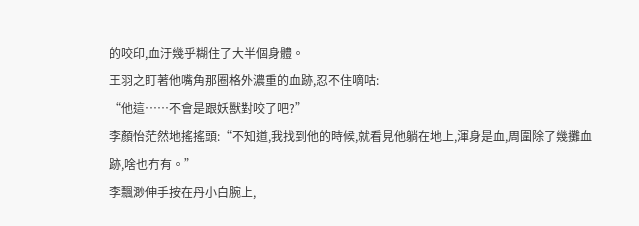的咬印,血汙幾乎糊住了大半個身體。
王羽之盯著他嘴角那圈格外濃重的血跡,忍不住嘀咕:
“他這……不會是跟妖獸對咬了吧?”
李顏怡茫然地搖搖頭:“不知道,我找到他的時候,就看見他躺在地上,渾身是血,周圍除了幾攤血跡,啥也冇有。”
李飄渺伸手按在丹小白腕上,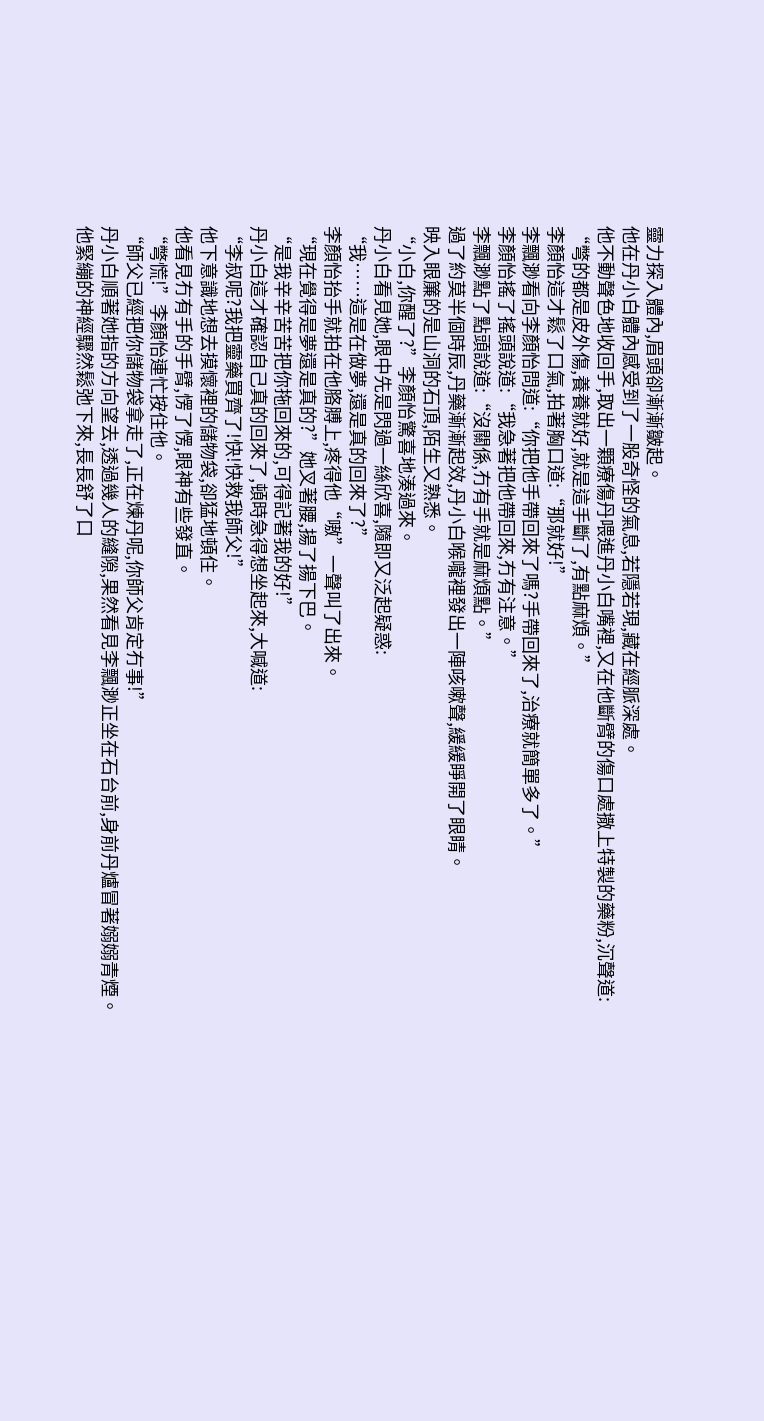靈力探入體內,眉頭卻漸漸皺起。
他在丹小白體內感受到了一股奇怪的氣息,若隱若現,藏在經脈深處。
他不動聲色地收回手,取出一顆療傷丹喂進丹小白嘴裡,又在他斷臂的傷口處撒上特製的藥粉,沉聲道:
“彆的都是皮外傷,養養就好,就是這手斷了,有點麻煩。”
李顏怡這才鬆了口氣,拍著胸口道:“那就好!”
李飄渺看向李顏怡問道:“你把他手帶回來了嗎?手帶回來了,治療就簡單多了。”
李顏怡搖了搖頭說道:“我急著把他帶回來,冇有注意。”
李飄渺點了點頭說道:“沒關係,冇有手就是麻煩點。”
過了約莫半個時辰,丹藥漸漸起效,丹小白喉嚨裡發出一陣咳嗽聲,緩緩睜開了眼睛。
映入眼簾的是山洞的石頂,陌生又熟悉。
“小白,你醒了?”李顏怡驚喜地湊過來。
丹小白看見她,眼中先是閃過一絲欣喜,隨即又泛起疑惑:
“我……這是在做夢,還是真的回來了?”
李顏怡抬手就拍在他胳膊上,疼得他“嗷”一聲叫了出來。
“現在覺得是夢還是真的?”她叉著腰,揚了揚下巴。
“是我辛辛苦苦把你拖回來的,可得記著我的好!”
丹小白這才確認自己真的回來了,頓時急得想坐起來,大喊道:
“李叔呢?我把靈藥買齊了!快!快救我師父!”
他下意識地想去摸懷裡的儲物袋,卻猛地頓住。
他看見冇有手的手臂,愣了愣,眼神有些發直。
“彆慌!”李顏怡連忙按住他。
“師父已經把你儲物袋拿走了,正在煉丹呢,你師父肯定冇事!”
丹小白順著她指的方向望去,透過幾人的縫隙,果然看見李飄渺正坐在石台前,身前丹爐冒著嫋嫋青煙。
他緊繃的神經驟然鬆弛下來,長長舒了口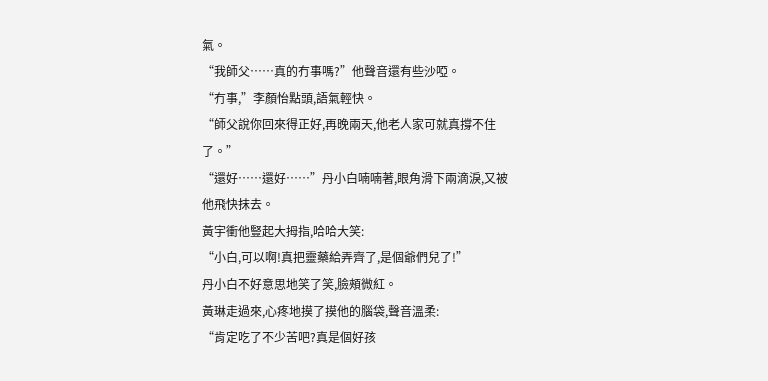氣。
“我師父……真的冇事嗎?”他聲音還有些沙啞。
“冇事,”李顏怡點頭,語氣輕快。
“師父說你回來得正好,再晚兩天,他老人家可就真撐不住了。”
“還好……還好……”丹小白喃喃著,眼角滑下兩滴淚,又被他飛快抹去。
黃宇衝他豎起大拇指,哈哈大笑:
“小白,可以啊!真把靈藥給弄齊了,是個爺們兒了!”
丹小白不好意思地笑了笑,臉頰微紅。
黃琳走過來,心疼地摸了摸他的腦袋,聲音溫柔:
“肯定吃了不少苦吧?真是個好孩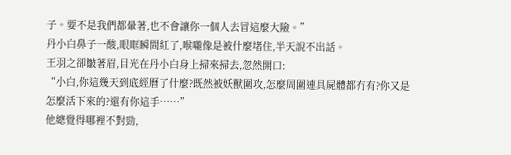子。要不是我們都暈著,也不會讓你一個人去冒這麼大險。”
丹小白鼻子一酸,眼眶瞬間紅了,喉嚨像是被什麼堵住,半天說不出話。
王羽之卻皺著眉,目光在丹小白身上掃來掃去,忽然開口:
“小白,你這幾天到底經曆了什麼?既然被妖獸圍攻,怎麼周圍連具屍體都冇有?你又是怎麼活下來的?還有你這手……”
他總覺得哪裡不對勁,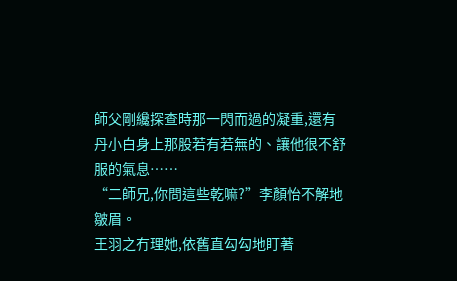師父剛纔探查時那一閃而過的凝重,還有丹小白身上那股若有若無的、讓他很不舒服的氣息……
“二師兄,你問這些乾嘛?”李顏怡不解地皺眉。
王羽之冇理她,依舊直勾勾地盯著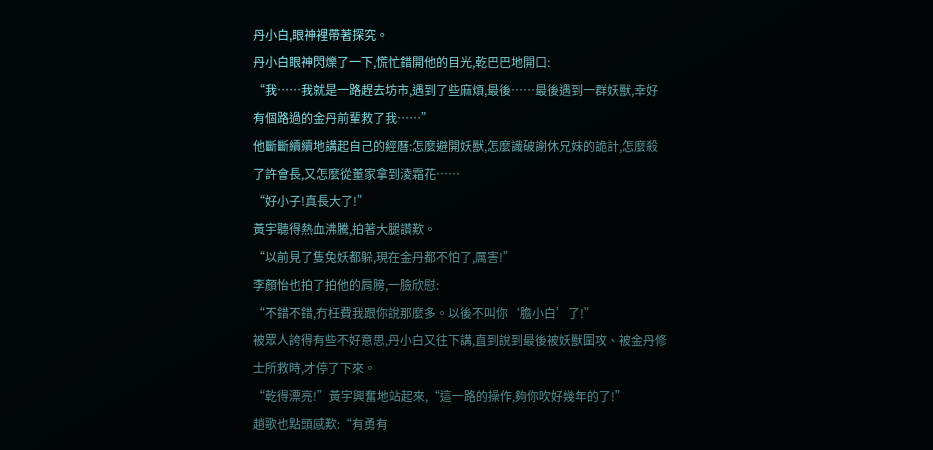丹小白,眼神裡帶著探究。
丹小白眼神閃爍了一下,慌忙錯開他的目光,乾巴巴地開口:
“我……我就是一路趕去坊市,遇到了些麻煩,最後……最後遇到一群妖獸,幸好有個路過的金丹前輩救了我……”
他斷斷續續地講起自己的經曆:怎麼避開妖獸,怎麼識破謝休兄妹的詭計,怎麼殺了許會長,又怎麼從董家拿到淩霜花……
“好小子!真長大了!”
黃宇聽得熱血沸騰,拍著大腿讚歎。
“以前見了隻兔妖都躲,現在金丹都不怕了,厲害!”
李顏怡也拍了拍他的肩膀,一臉欣慰:
“不錯不錯,冇枉費我跟你說那麼多。以後不叫你‘膽小白’了!”
被眾人誇得有些不好意思,丹小白又往下講,直到說到最後被妖獸圍攻、被金丹修士所救時,才停了下來。
“乾得漂亮!”黃宇興奮地站起來,“這一路的操作,夠你吹好幾年的了!”
趙歌也點頭感歎:“有勇有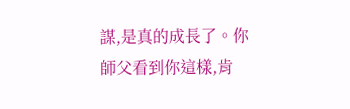謀,是真的成長了。你師父看到你這樣,肯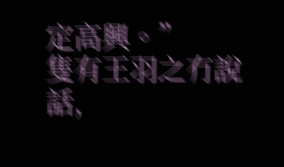定高興。”
隻有王羽之冇說話,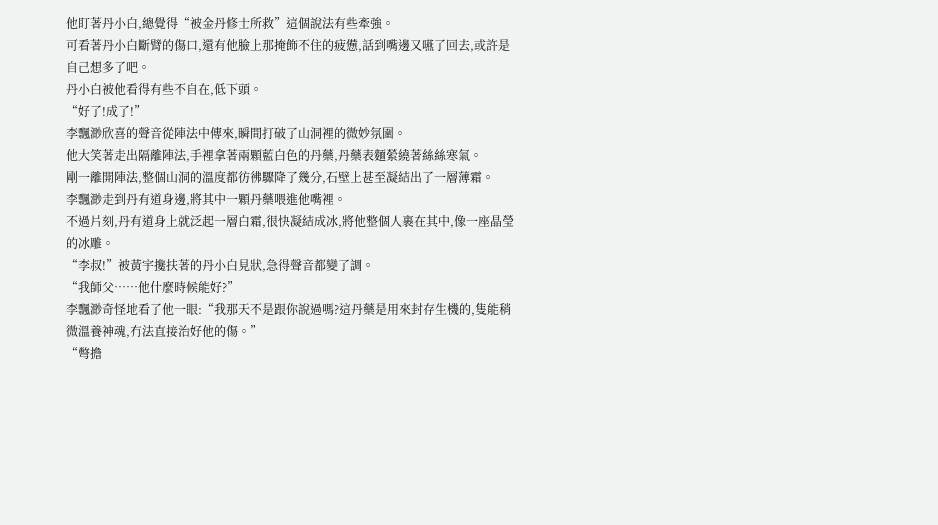他盯著丹小白,總覺得“被金丹修士所救”這個說法有些牽強。
可看著丹小白斷臂的傷口,還有他臉上那掩飾不住的疲憊,話到嘴邊又嚥了回去,或許是自己想多了吧。
丹小白被他看得有些不自在,低下頭。
“好了!成了!”
李飄渺欣喜的聲音從陣法中傳來,瞬間打破了山洞裡的微妙氛圍。
他大笑著走出隔離陣法,手裡拿著兩顆藍白色的丹藥,丹藥表麵縈繞著絲絲寒氣。
剛一離開陣法,整個山洞的溫度都彷彿驟降了幾分,石壁上甚至凝結出了一層薄霜。
李飄渺走到丹有道身邊,將其中一顆丹藥喂進他嘴裡。
不過片刻,丹有道身上就泛起一層白霜,很快凝結成冰,將他整個人裹在其中,像一座晶瑩的冰雕。
“李叔!”被黃宇攙扶著的丹小白見狀,急得聲音都變了調。
“我師父……他什麼時候能好?”
李飄渺奇怪地看了他一眼:“我那天不是跟你說過嗎?這丹藥是用來封存生機的,隻能稍微溫養神魂,冇法直接治好他的傷。”
“彆擔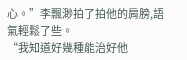心。”李飄渺拍了拍他的肩膀,語氣輕鬆了些。
“我知道好幾種能治好他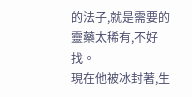的法子,就是需要的靈藥太稀有,不好找。
現在他被冰封著,生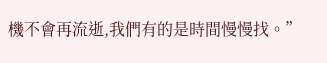機不會再流逝,我們有的是時間慢慢找。”